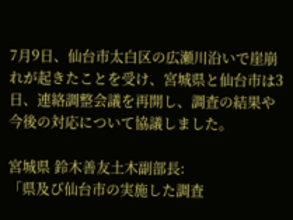7月9日、仙台市太白区の広瀬川沿いで崖崩れが起きたことを受け、宮城県と仙台市は3日、連絡調整会議を再開し、調査の結果や今後の対応について協議しました。

宮城県 鈴木善友土木副部長:
「県及び仙台市の実施した調査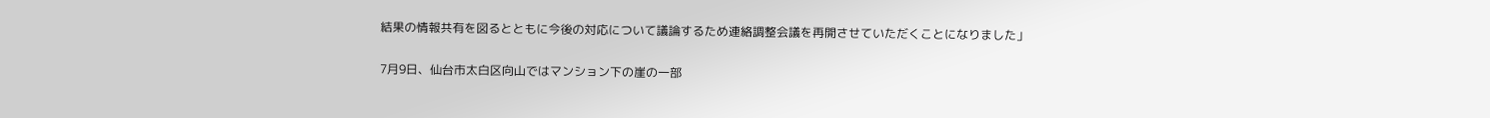結果の情報共有を図るとともに今後の対応について議論するため連絡調整会議を再開させていただくことになりました」

7月9日、仙台市太白区向山ではマンション下の崖の一部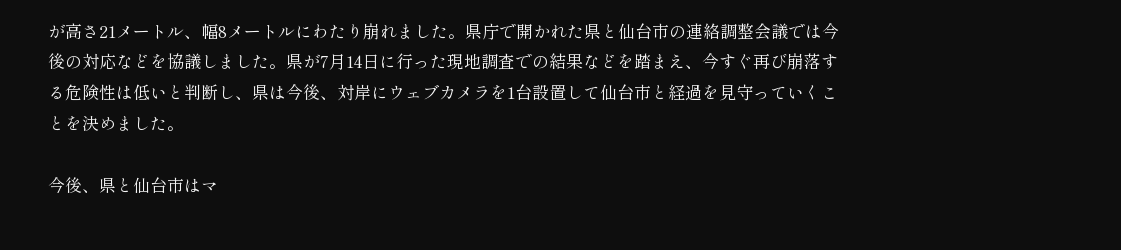が高さ21メートル、幅8メートルにわたり崩れました。県庁で開かれた県と仙台市の連絡調整会議では今後の対応などを協議しました。県が7月14日に行った現地調査での結果などを踏まえ、今すぐ再び崩落する危険性は低いと判断し、県は今後、対岸にウェブカメラを1台設置して仙台市と経過を見守っていくことを決めました。

今後、県と仙台市はマ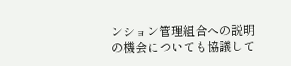ンション管理組合への説明の機会についても協議して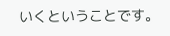いくということです。